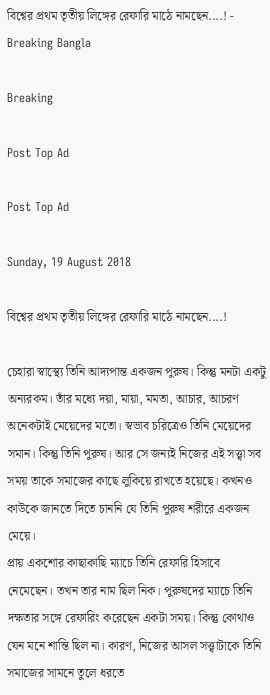বিশ্বের প্রথম তৃতীয় লিঙ্গের রেফারি মাঠে নামছেন....! - Breaking Bangla

Breaking

Post Top Ad

Post Top Ad

Sunday, 19 August 2018

বিশ্বের প্রথম তৃতীয় লিঙ্গের রেফারি মাঠে নামছেন....!

চেহারা স্বাস্থ্যে তিনি আদ্যপান্ত একজন পুরুষ। কিন্তু মনটা একটু অন্যরকম। তাঁর মধ্যে দয়া, মায়া, মমতা, আচার, আচরণ অনেকটাই মেয়েদের মতো। স্বভাব চরিত্রেও তিনি মেয়েদের সমান। কিন্তু তিনি পুরুষ। আর সে জন্যই নিজের এই সত্ত্বা সব সময় তাকে সমাজের কাছে লুকিয়ে রাখতে হয়েছে। কখনও কাউকে জানতে দিতে চাননি যে তিনি পুরুষ শরীরে একজন মেয়ে।
প্রায় একশোর কাছাকাছি ম্যাচে তিনি রেফারি হিসাবে নেমেছেন। তখন তার নাম ছিল নিক। পুরুষদের ম্যাচে তিনি দক্ষতার সঙ্গে রেফারিং করেছেন একটা সময়। কিন্তু কোথাও যেন মনে শান্তি ছিল না। কারণ, নিজের আসল সত্ত্বাটাকে তিনি সমাজের সামনে তুলে ধরতে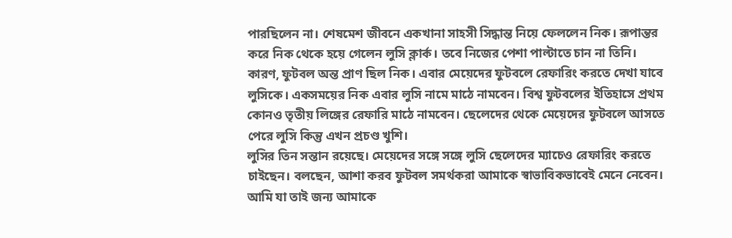পারছিলেন না। শেষমেশ জীবনে একখানা সাহসী সিদ্ধান্ত নিয়ে ফেললেন নিক। রূপান্তর করে নিক থেকে হয়ে গেলেন লুসি ক্লার্ক। তবে নিজের পেশা পাল্টাতে চান না তিনি। কারণ, ফুটবল অন্ত প্রাণ ছিল নিক। এবার মেয়েদের ফুটবলে রেফারিং করতে দেখা যাবে লুসিকে। একসময়ের নিক এবার লুসি নামে মাঠে নামবেন। বিশ্ব ফুটবলের ইতিহাসে প্রথম কোনও তৃতীয় লিঙ্গের রেফারি মাঠে নামবেন। ছেলেদের থেকে মেয়েদের ফুটবলে আসতে পেরে লুসি কিন্তু এখন প্রচণ্ড খুশি।
লুসির তিন সন্তান রয়েছে। মেয়েদের সঙ্গে সঙ্গে লুসি ছেলেদের ম্যাচেও রেফারিং করতে চাইছেন। বলছেন, আশা করব ফুটবল সমর্থকরা আমাকে স্বাভাবিকভাবেই মেনে নেবেন। আমি যা তাই জন্য আমাকে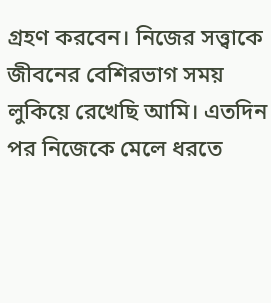গ্রহণ করবেন। নিজের সত্ত্বাকে জীবনের বেশিরভাগ সময় লুকিয়ে রেখেছি আমি। এতদিন পর নিজেকে মেলে ধরতে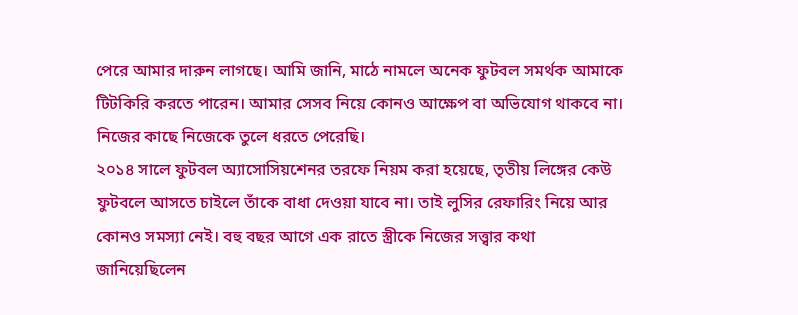পেরে আমার দারুন লাগছে। আমি জানি, মাঠে নামলে অনেক ফুটবল সমর্থক আমাকে টিটকিরি করতে পারেন। আমার সেসব নিয়ে কোনও আক্ষেপ বা অভিযোগ থাকবে না। নিজের কাছে নিজেকে তুলে ধরতে পেরেছি।
২০১৪ সালে ফুটবল অ্যাসোসিয়শেনর তরফে নিয়ম করা হয়েছে, তৃতীয় লিঙ্গের কেউ ফুটবলে আসতে চাইলে তাঁকে বাধা দেওয়া যাবে না। তাই লুসির রেফারিং নিয়ে আর কোনও সমস্যা নেই। বহু বছর আগে এক রাতে স্ত্রীকে নিজের সত্ত্বার কথা জানিয়েছিলেন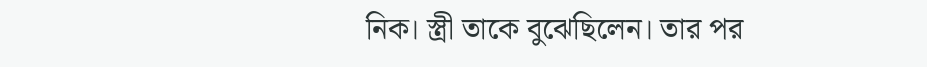নিক। স্ত্রী তাকে বুঝেছিলেন। তার পর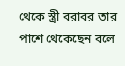থেকে স্ত্রী বরাবর তার পাশে থেকেছেন বলে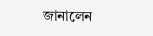জানালেন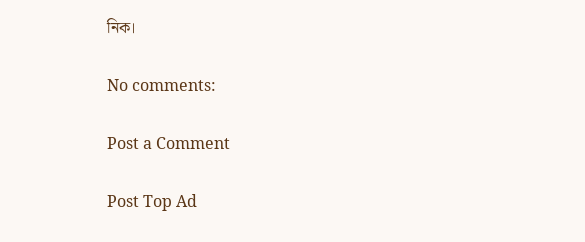নিক।

No comments:

Post a Comment

Post Top Ad